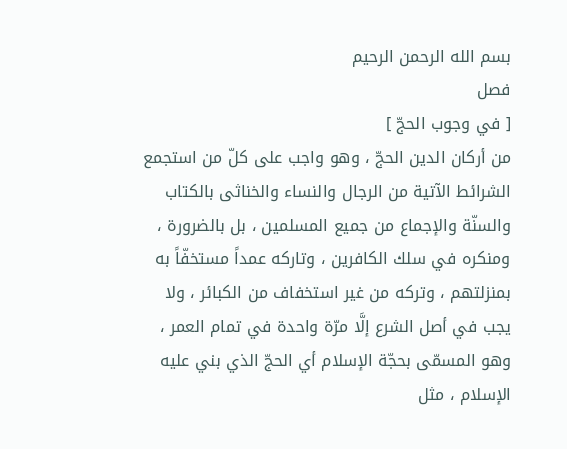بسم الله الرحمن الرحيم
فصل
[ في وجوب الحجّ ]
من أركان الدين الحجّ ، وهو واجب على كلّ من استجمع الشرائط الآتية من الرجال والنساء والخناثى بالكتاب والسنّة والإجماع من جميع المسلمين ، بل بالضرورة ، ومنكره في سلك الكافرين ، وتاركه عمداً مستخفّاً به بمنزلتهم ، وتركه من غير استخفاف من الكبائر ، ولا يجب في أصل الشرع إلَّا مرّة واحدة في تمام العمر ، وهو المسمّى بحجّة الإسلام أي الحجّ الذي بني عليه الإسلام ، مثل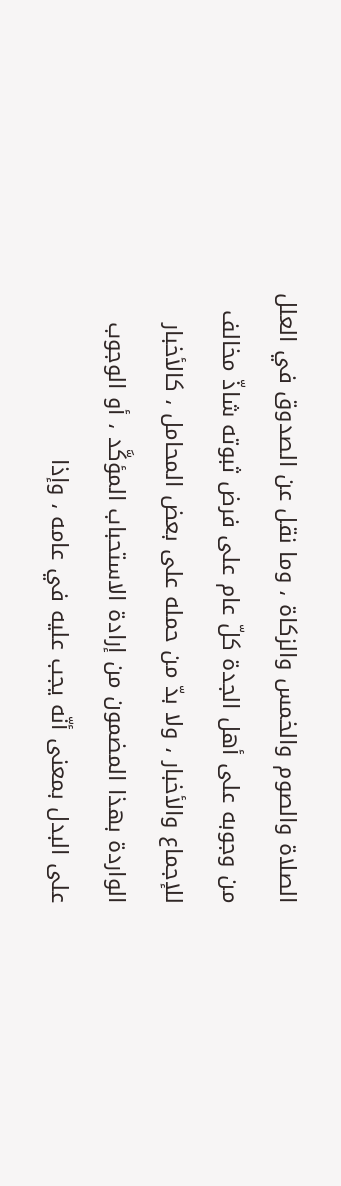الصلاة والصوم والخمس والزكاة ، وما نقل عن الصدوق في العلل من وجوبه على أهل الجدة كلّ عام على فرض ثبوته شاذّ مخالف للإجماع والأخبار ، ولا بدّ من حمله على بعض المحامل ، كالأخبار الواردة بهذا المضمون من إرادة الاستحباب المؤكَّد ، أو الوجوب على البدل بمعنى أنّه يجب عليه في عامه ، وإذا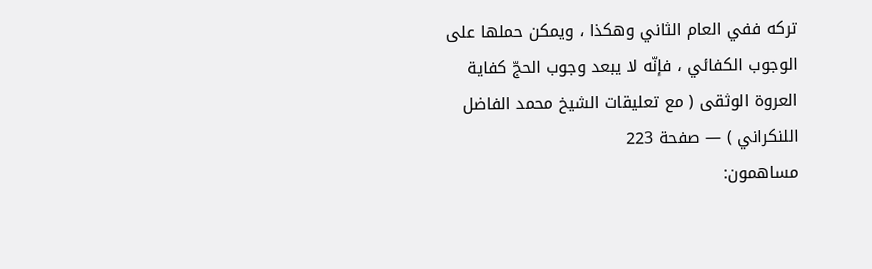تركه ففي العام الثاني وهكذا ، ويمكن حملها على الوجوب الكفائي ، فإنّه لا يبعد وجوب الحجّ كفاية
العروة الوثقى ( مع تعليقات الشيخ محمد الفاضل اللنكراني ) — صفحة 223
مساهمون: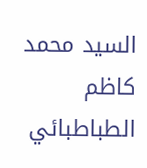السيد محمد كاظم الطباطبائي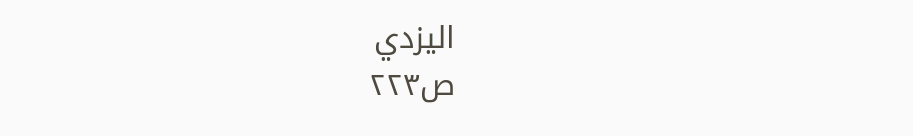اليزدي
ص٢٢٣